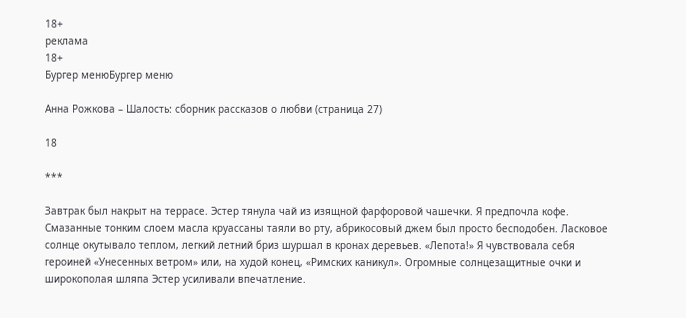18+
реклама
18+
Бургер менюБургер меню

Анна Рожкова – Шалость: сборник рассказов о любви (страница 27)

18

***

Завтрак был накрыт на террасе. Эстер тянула чай из изящной фарфоровой чашечки. Я предпочла кофе. Смазанные тонким слоем масла круассаны таяли во рту, абрикосовый джем был просто бесподобен. Ласковое солнце окутывало теплом, легкий летний бриз шуршал в кронах деревьев. «Лепота!» Я чувствовала себя героиней «Унесенных ветром» или, на худой конец, «Римских каникул». Огромные солнцезащитные очки и широкополая шляпа Эстер усиливали впечатление.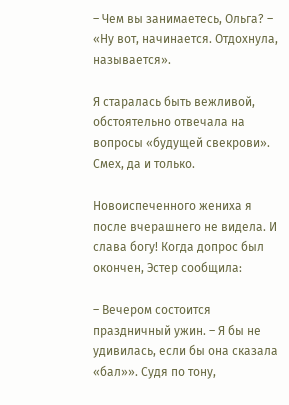– Чем вы занимаетесь, Ольга? – «Ну вот, начинается. Отдохнула, называется».

Я старалась быть вежливой, обстоятельно отвечала на вопросы «будущей свекрови». Смех, да и только.

Новоиспеченного жениха я после вчерашнего не видела. И слава богу! Когда допрос был окончен, Эстер сообщила:

– Вечером состоится праздничный ужин. – Я бы не удивилась, если бы она сказала «бал»». Судя по тону,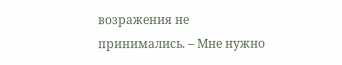возражения не принимались. – Мне нужно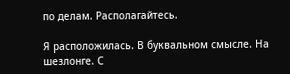по делам. Располагайтесь.

Я расположилась. В буквальном смысле. На шезлонге. С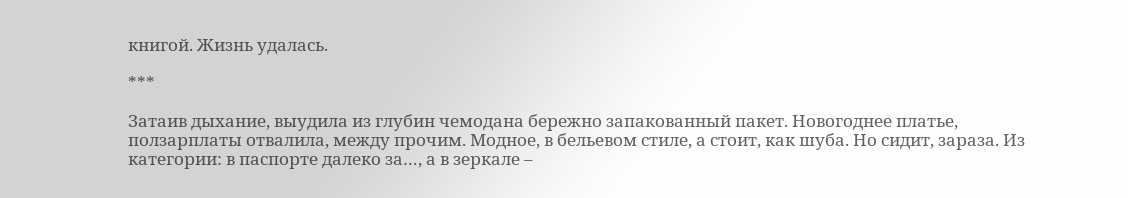книгой. Жизнь удалась.

***

Затаив дыхание, выудила из глубин чемодана бережно запакованный пакет. Новогоднее платье, ползарплаты отвалила, между прочим. Модное, в бельевом стиле, а стоит, как шуба. Но сидит, зараза. Из категории: в паспорте далеко за…, а в зеркале –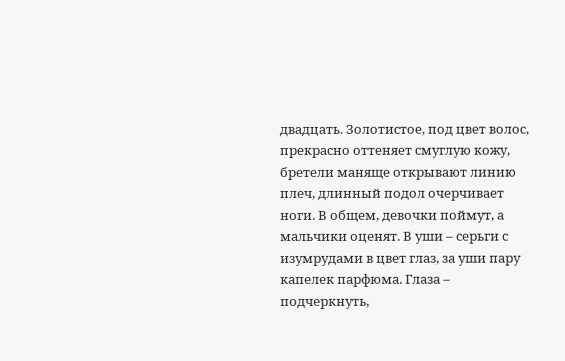двадцать. Золотистое, под цвет волос, прекрасно оттеняет смуглую кожу, бретели маняще открывают линию плеч, длинный подол очерчивает ноги. В общем, девочки поймут, а мальчики оценят. В уши – серьги с изумрудами в цвет глаз, за уши пару капелек парфюма. Глаза – подчеркнуть,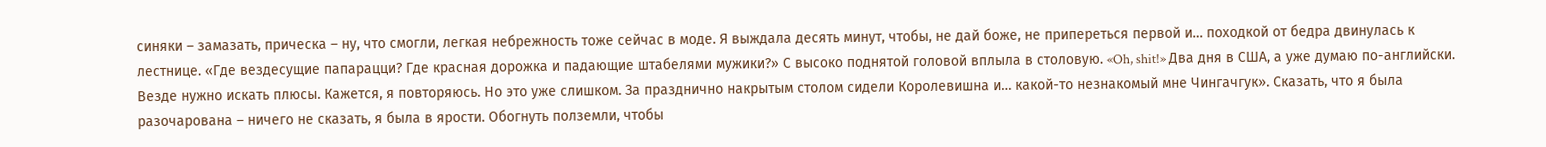синяки – замазать, прическа – ну, что смогли, легкая небрежность тоже сейчас в моде. Я выждала десять минут, чтобы, не дай боже, не припереться первой и… походкой от бедра двинулась к лестнице. «Где вездесущие папарацци? Где красная дорожка и падающие штабелями мужики?» С высоко поднятой головой вплыла в столовую. «Oh, shit!» Два дня в США, а уже думаю по-английски. Везде нужно искать плюсы. Кажется, я повторяюсь. Но это уже слишком. За празднично накрытым столом сидели Королевишна и… какой-то незнакомый мне Чингачгук». Сказать, что я была разочарована – ничего не сказать, я была в ярости. Обогнуть полземли, чтобы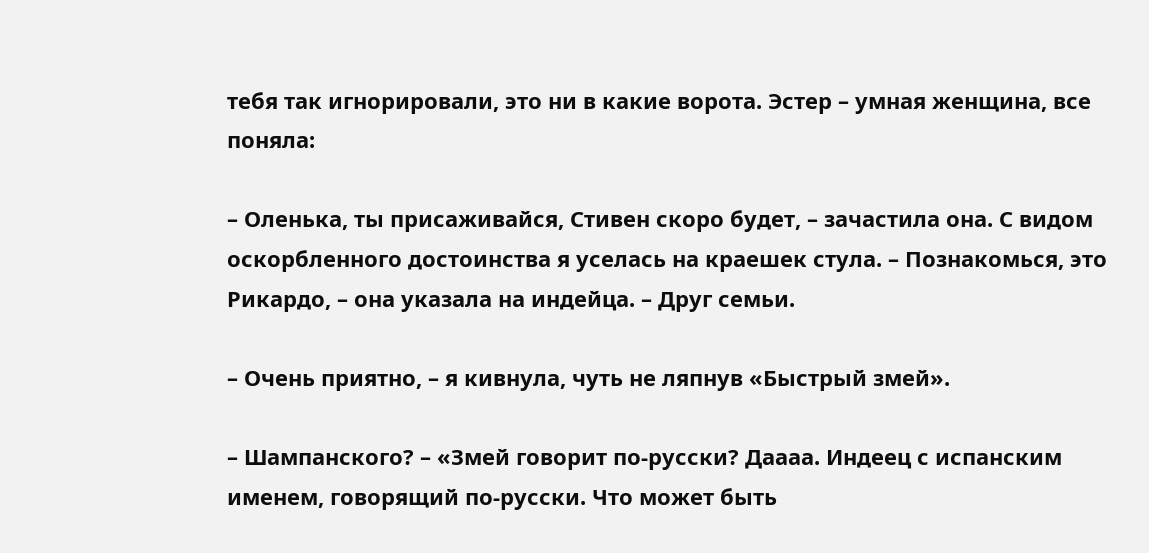тебя так игнорировали, это ни в какие ворота. Эстер – умная женщина, все поняла:

– Оленька, ты присаживайся, Стивен скоро будет, – зачастила она. С видом оскорбленного достоинства я уселась на краешек стула. – Познакомься, это Рикардо, – она указала на индейца. – Друг семьи.

– Очень приятно, – я кивнула, чуть не ляпнув «Быстрый змей».

– Шампанского? – «Змей говорит по-русски? Даааа. Индеец с испанским именем, говорящий по-русски. Что может быть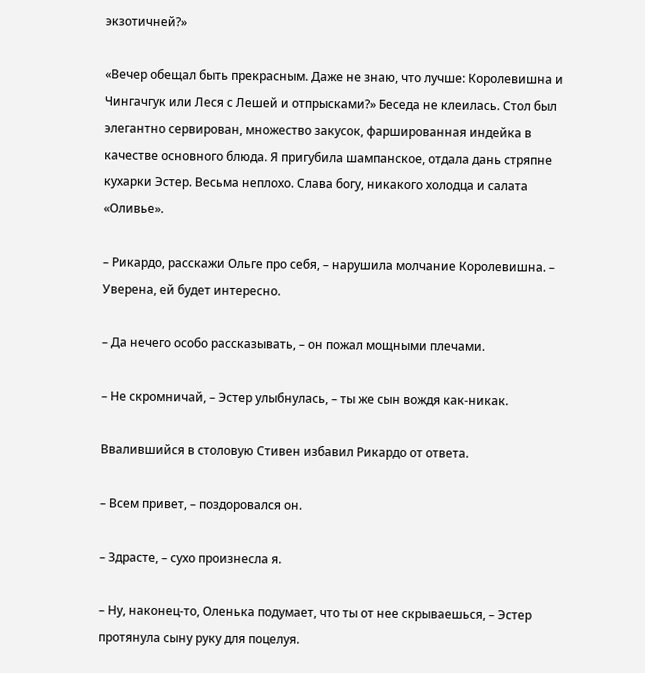экзотичней?»

«Вечер обещал быть прекрасным. Даже не знаю, что лучше: Королевишна и Чингачгук или Леся с Лешей и отпрысками?» Беседа не клеилась. Стол был элегантно сервирован, множество закусок, фаршированная индейка в качестве основного блюда. Я пригубила шампанское, отдала дань стряпне кухарки Эстер. Весьма неплохо. Слава богу, никакого холодца и салата «Оливье».

– Рикардо, расскажи Ольге про себя, – нарушила молчание Королевишна. – Уверена, ей будет интересно.

– Да нечего особо рассказывать, – он пожал мощными плечами.

– Не скромничай, – Эстер улыбнулась, – ты же сын вождя как-никак.

Ввалившийся в столовую Стивен избавил Рикардо от ответа.

– Всем привет, – поздоровался он.

– Здрасте, – сухо произнесла я.

– Ну, наконец-то, Оленька подумает, что ты от нее скрываешься, – Эстер протянула сыну руку для поцелуя.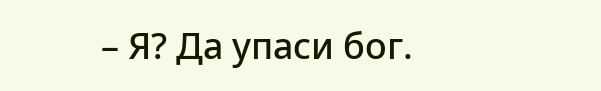– Я? Да упаси бог.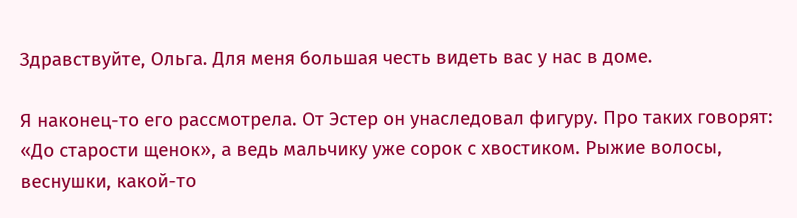Здравствуйте, Ольга. Для меня большая честь видеть вас у нас в доме.

Я наконец-то его рассмотрела. От Эстер он унаследовал фигуру. Про таких говорят: «До старости щенок», а ведь мальчику уже сорок с хвостиком. Рыжие волосы, веснушки, какой-то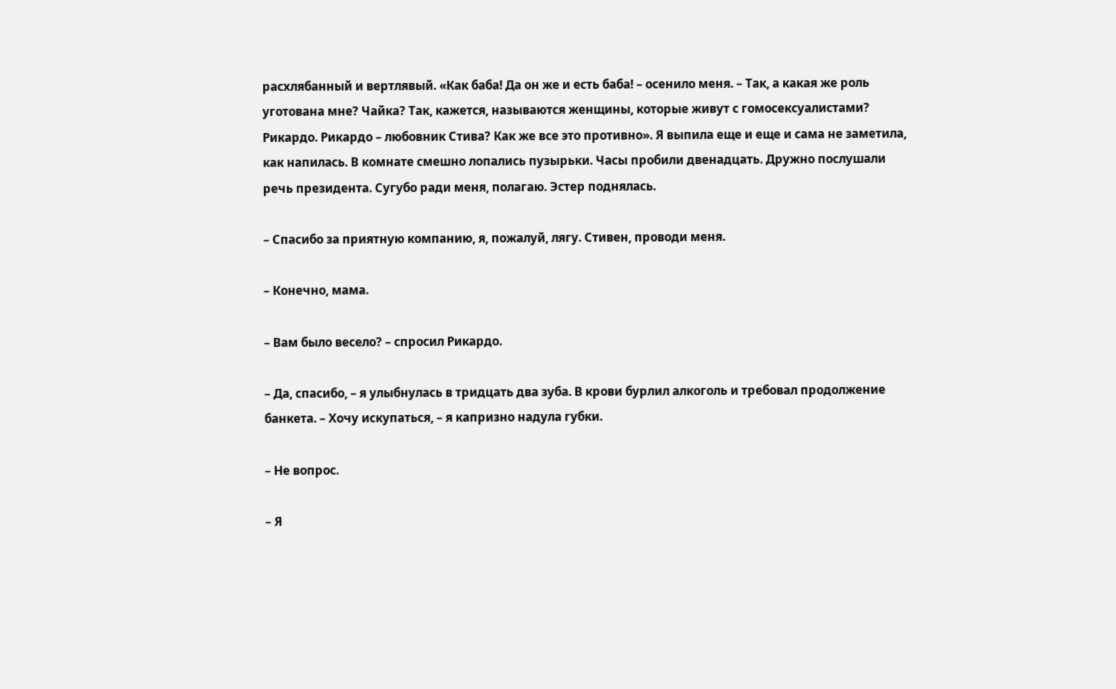расхлябанный и вертлявый. «Как баба! Да он же и есть баба! – осенило меня. – Так, а какая же роль уготована мне? Чайка? Так, кажется, называются женщины, которые живут с гомосексуалистами? Рикардо. Рикардо – любовник Стива? Как же все это противно». Я выпила еще и еще и сама не заметила, как напилась. В комнате смешно лопались пузырьки. Часы пробили двенадцать. Дружно послушали речь президента. Сугубо ради меня, полагаю. Эстер поднялась.

– Спасибо за приятную компанию, я, пожалуй, лягу. Стивен, проводи меня.

– Конечно, мама.

– Вам было весело? – спросил Рикардо.

– Да, спасибо, – я улыбнулась в тридцать два зуба. В крови бурлил алкоголь и требовал продолжение банкета. – Хочу искупаться, – я капризно надула губки.

– Не вопрос.

– Я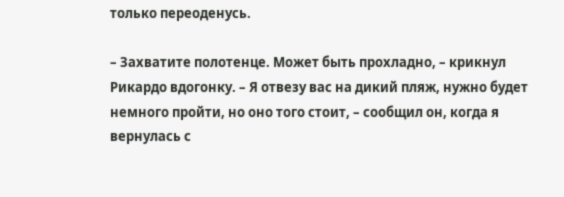только переоденусь.

– Захватите полотенце. Может быть прохладно, – крикнул Рикардо вдогонку. – Я отвезу вас на дикий пляж, нужно будет немного пройти, но оно того стоит, – сообщил он, когда я вернулась с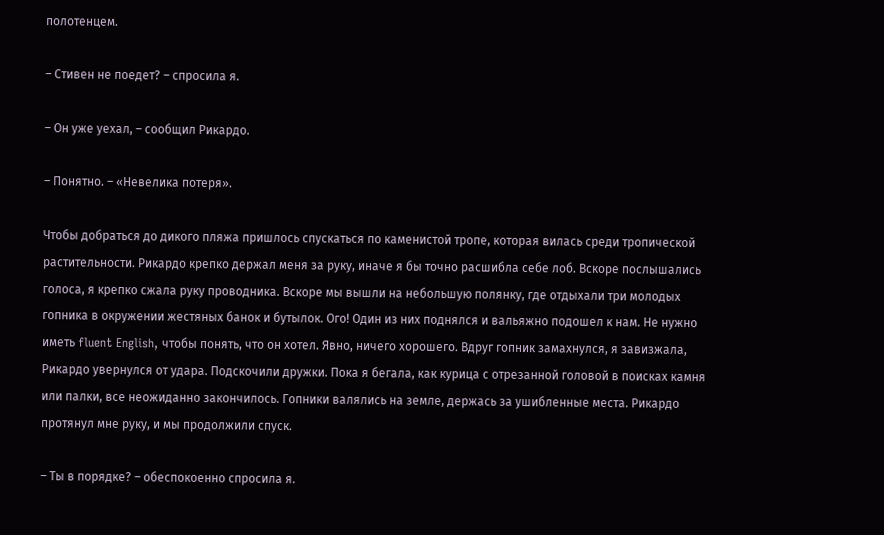полотенцем.

– Стивен не поедет? – спросила я.

– Он уже уехал, – сообщил Рикардо.

– Понятно. – «Невелика потеря».

Чтобы добраться до дикого пляжа пришлось спускаться по каменистой тропе, которая вилась среди тропической растительности. Рикардо крепко держал меня за руку, иначе я бы точно расшибла себе лоб. Вскоре послышались голоса, я крепко сжала руку проводника. Вскоре мы вышли на небольшую полянку, где отдыхали три молодых гопника в окружении жестяных банок и бутылок. Ого! Один из них поднялся и вальяжно подошел к нам. Не нужно иметь fluent English, чтобы понять, что он хотел. Явно, ничего хорошего. Вдруг гопник замахнулся, я завизжала, Рикардо увернулся от удара. Подскочили дружки. Пока я бегала, как курица с отрезанной головой в поисках камня или палки, все неожиданно закончилось. Гопники валялись на земле, держась за ушибленные места. Рикардо протянул мне руку, и мы продолжили спуск.

– Ты в порядке? – обеспокоенно спросила я.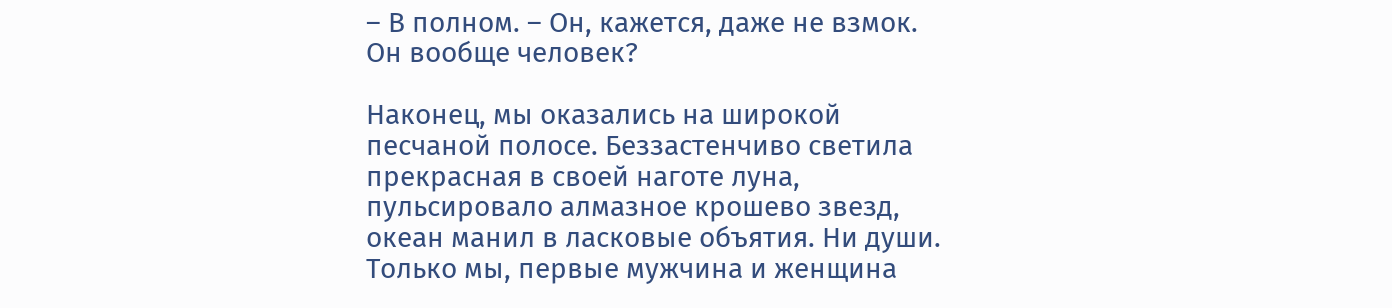– В полном. – Он, кажется, даже не взмок. Он вообще человек?

Наконец, мы оказались на широкой песчаной полосе. Беззастенчиво светила прекрасная в своей наготе луна, пульсировало алмазное крошево звезд, океан манил в ласковые объятия. Ни души. Только мы, первые мужчина и женщина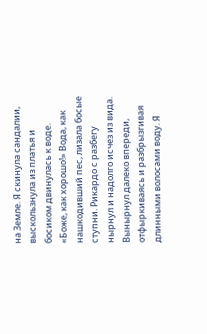на Земле. Я скинула сандалии, выскользнула из платья и босиком двинулась к воде. «Боже, как хорошо!» Вода, как нашкодивший пес, лизала босые ступни. Рикардо с разбегу нырнул и надолго исчез из вида. Вынырнул далеко впереди, отфыркиваясь и разбрызгивая длинными волосами воду. Я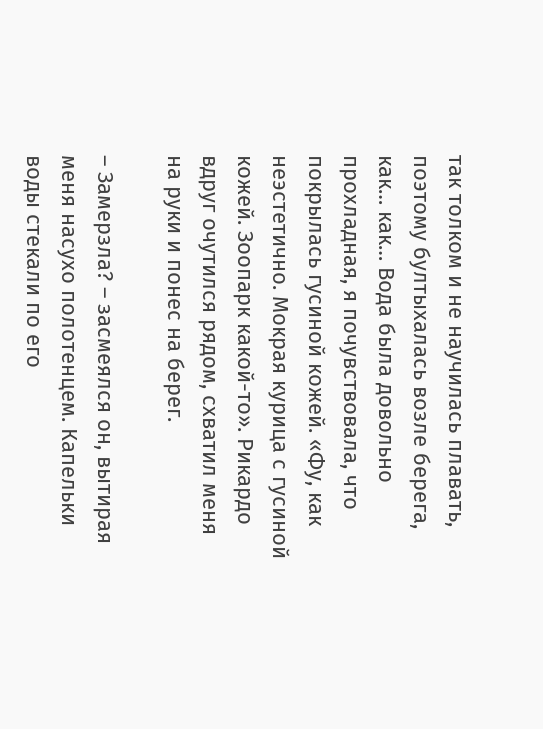так толком и не научилась плавать, поэтому бултыхалась возле берега, как… как… Вода была довольно прохладная, я почувствовала, что покрылась гусиной кожей. «Фу, как неэстетично. Мокрая курица с гусиной кожей. Зоопарк какой-то». Рикардо вдруг очутился рядом, схватил меня на руки и понес на берег.

– Замерзла? – засмеялся он, вытирая меня насухо полотенцем. Капельки воды стекали по его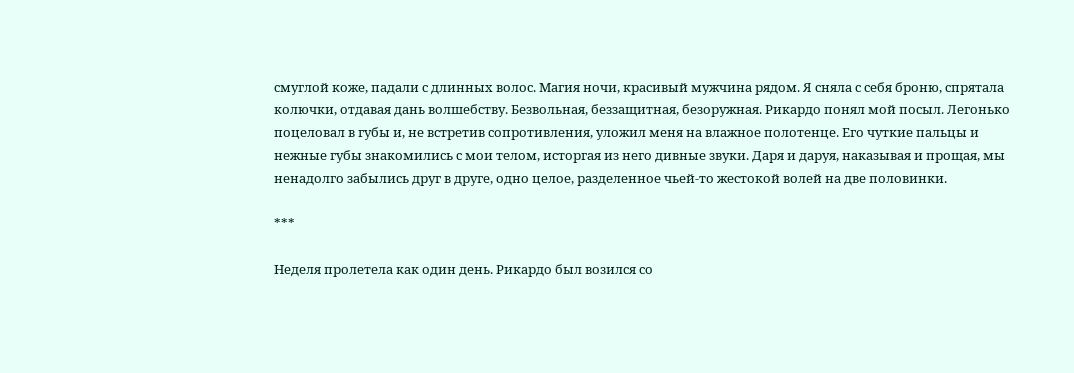смуглой коже, падали с длинных волос. Магия ночи, красивый мужчина рядом. Я сняла с себя броню, спрятала колючки, отдавая дань волшебству. Безвольная, беззащитная, безоружная. Рикардо понял мой посыл. Легонько поцеловал в губы и, не встретив сопротивления, уложил меня на влажное полотенце. Его чуткие пальцы и нежные губы знакомились с мои телом, исторгая из него дивные звуки. Даря и даруя, наказывая и прощая, мы ненадолго забылись друг в друге, одно целое, разделенное чьей-то жестокой волей на две половинки.

***

Неделя пролетела как один день. Рикардо был возился со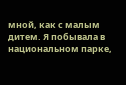мной, как с малым дитем. Я побывала в национальном парке,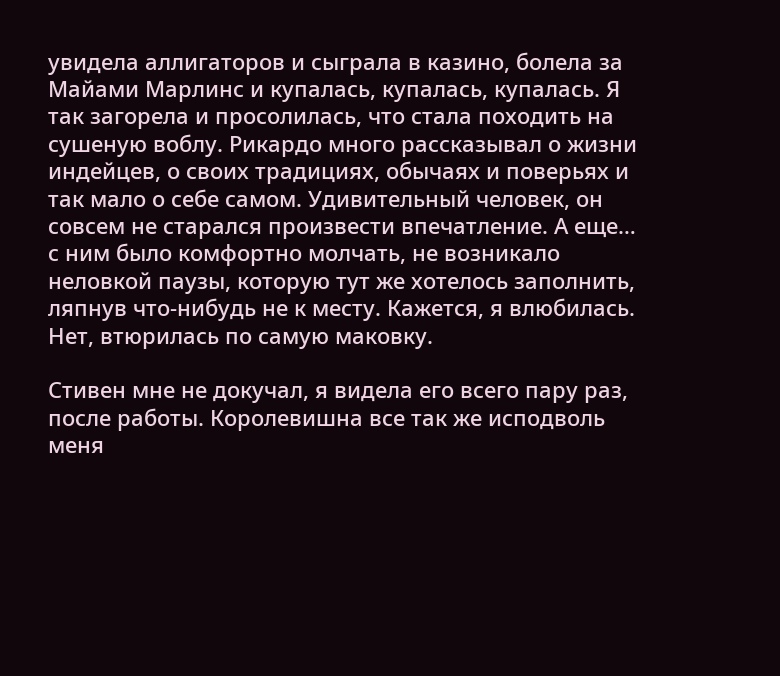увидела аллигаторов и сыграла в казино, болела за Майами Марлинс и купалась, купалась, купалась. Я так загорела и просолилась, что стала походить на сушеную воблу. Рикардо много рассказывал о жизни индейцев, о своих традициях, обычаях и поверьях и так мало о себе самом. Удивительный человек, он совсем не старался произвести впечатление. А еще… с ним было комфортно молчать, не возникало неловкой паузы, которую тут же хотелось заполнить, ляпнув что-нибудь не к месту. Кажется, я влюбилась. Нет, втюрилась по самую маковку.

Стивен мне не докучал, я видела его всего пару раз, после работы. Королевишна все так же исподволь меня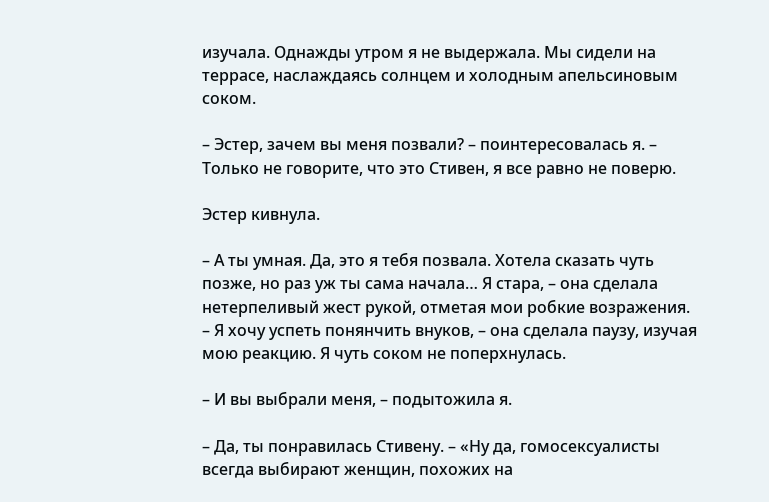изучала. Однажды утром я не выдержала. Мы сидели на террасе, наслаждаясь солнцем и холодным апельсиновым соком.

– Эстер, зачем вы меня позвали? – поинтересовалась я. – Только не говорите, что это Стивен, я все равно не поверю.

Эстер кивнула.

– А ты умная. Да, это я тебя позвала. Хотела сказать чуть позже, но раз уж ты сама начала… Я стара, – она сделала нетерпеливый жест рукой, отметая мои робкие возражения. – Я хочу успеть понянчить внуков, – она сделала паузу, изучая мою реакцию. Я чуть соком не поперхнулась.

– И вы выбрали меня, – подытожила я.

– Да, ты понравилась Стивену. – «Ну да, гомосексуалисты всегда выбирают женщин, похожих на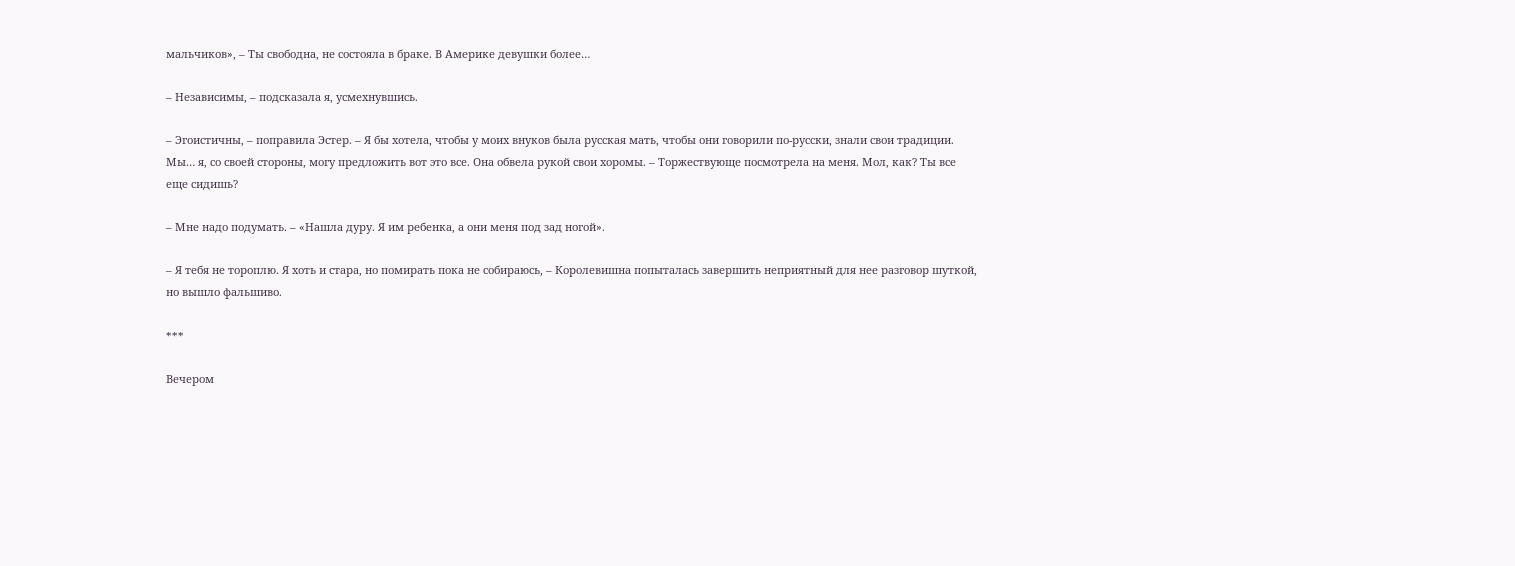мальчиков», – Ты свободна, не состояла в браке. В Америке девушки более…

– Независимы, – подсказала я, усмехнувшись.

– Эгоистичны, – поправила Эстер. – Я бы хотела, чтобы у моих внуков была русская мать, чтобы они говорили по-русски, знали свои традиции. Мы… я, со своей стороны, могу предложить вот это все. Она обвела рукой свои хоромы. – Торжествующе посмотрела на меня. Мол, как? Ты все еще сидишь?

– Мне надо подумать. – «Нашла дуру. Я им ребенка, а они меня под зад ногой».

– Я тебя не тороплю. Я хоть и стара, но помирать пока не собираюсь, – Королевишна попыталась завершить неприятный для нее разговор шуткой, но вышло фальшиво.

***

Вечером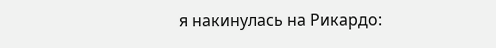я накинулась на Рикардо: